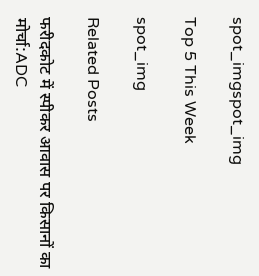spot_imgspot_img

Top 5 This Week

spot_img

Related Posts

फरीदकोट में स्पीकर आवास पर किसानों का मोर्चा:ADC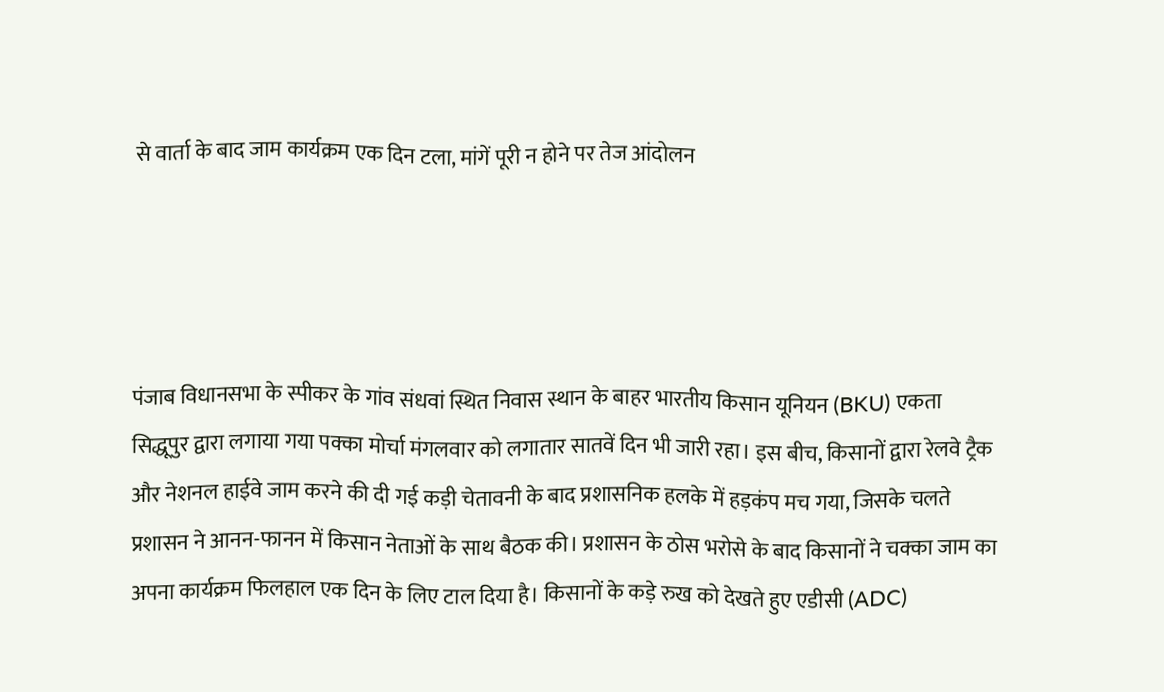से वार्ता के बाद जाम कार्यक्रम एक दिन टला, मांगें पूरी न होने पर तेज आंदोलन




पंजाब विधानसभा के स्पीकर के गांव संधवां स्थित निवास स्थान के बाहर भारतीय किसान यूनियन (BKU) एकता सिद्धूपुर द्वारा लगाया गया पक्का मोर्चा मंगलवार को लगातार सातवें दिन भी जारी रहा। इस बीच, किसानों द्वारा रेलवे ट्रैक और नेशनल हाईवे जाम करने की दी गई कड़ी चेतावनी के बाद प्रशासनिक हलके में हड़कंप मच गया, जिसके चलते प्रशासन ने आनन-फानन में किसान नेताओं के साथ बैठक की। प्रशासन के ठोस भरोसे के बाद किसानों ने चक्का जाम का अपना कार्यक्रम फिलहाल एक दिन के लिए टाल दिया है। किसानों के कड़े रुख को देखते हुए एडीसी (ADC)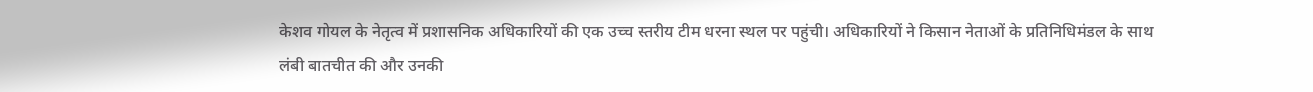केशव गोयल के नेतृत्व में प्रशासनिक अधिकारियों की एक उच्च स्तरीय टीम धरना स्थल पर पहुंची। अधिकारियों ने किसान नेताओं के प्रतिनिधिमंडल के साथ लंबी बातचीत की और उनकी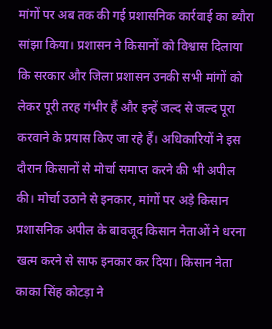मांगों पर अब तक की गई प्रशासनिक कार्रवाई का ब्यौरा सांझा किया। प्रशासन ने किसानों को विश्वास दिलाया कि सरकार और जिला प्रशासन उनकी सभी मांगों को लेकर पूरी तरह गंभीर हैं और इन्हें जल्द से जल्द पूरा करवाने के प्रयास किए जा रहे हैं। अधिकारियों ने इस दौरान किसानों से मोर्चा समाप्त करने की भी अपील की। मोर्चा उठाने से इनकार, मांगों पर अड़े किसान प्रशासनिक अपील के बावजूद किसान नेताओं ने धरना खत्म करने से साफ इनकार कर दिया। किसान नेता काका सिंह कोटड़ा ने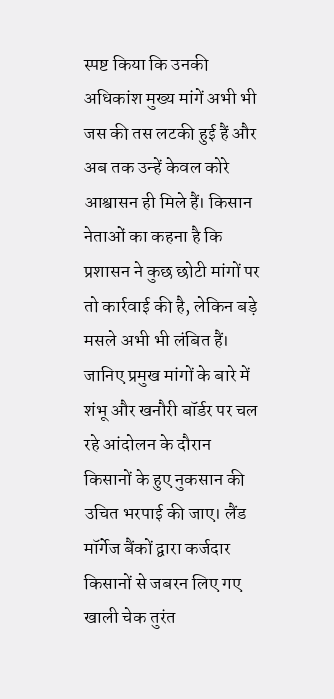स्पष्ट किया कि उनकी अधिकांश मुख्य मांगें अभी भी जस की तस लटकी हुई हैं और अब तक उन्हें केवल कोरे आश्वासन ही मिले हैं। किसान नेताओं का कहना है कि प्रशासन ने कुछ छोटी मांगों पर तो कार्रवाई की है, लेकिन बड़े मसले अभी भी लंबित हैं। जानिए प्रमुख मांगों के बारे में शंभू और खनौरी बॉर्डर पर चल रहे आंदोलन के दौरान किसानों के हुए नुकसान की उचित भरपाई की जाए। लैंड मॉर्गेज बैंकों द्वारा कर्जदार किसानों से जबरन लिए गए खाली चेक तुरंत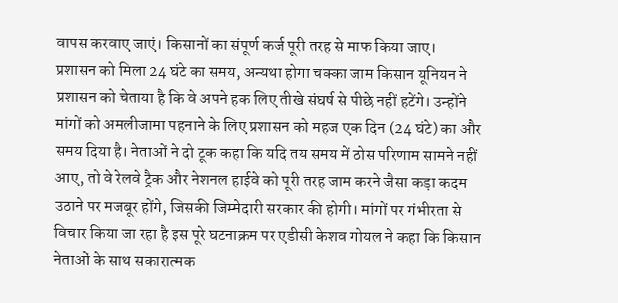वापस करवाए जाएं। किसानों का संपूर्ण कर्ज पूरी तरह से माफ किया जाए।
प्रशासन को मिला 24 घंटे का समय, अन्यथा होगा चक्का जाम किसान यूनियन ने प्रशासन को चेताया है कि वे अपने हक लिए तीखे संघर्ष से पीछे नहीं हटेंगे। उन्होंने मांगों को अमलीजामा पहनाने के लिए प्रशासन को महज एक दिन (24 घंटे) का और समय दिया है। नेताओं ने दो टूक कहा कि यदि तय समय में ठोस परिणाम सामने नहीं आए, तो वे रेलवे ट्रैक और नेशनल हाईवे को पूरी तरह जाम करने जैसा कड़ा कदम उठाने पर मजबूर होंगे, जिसकी जिम्मेदारी सरकार की होगी। मांगों पर गंभीरता से विचार किया जा रहा है इस पूरे घटनाक्रम पर एडीसी केशव गोयल ने कहा कि किसान नेताओं के साथ सकारात्मक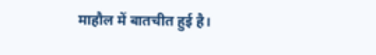माहौल में बातचीत हुई है।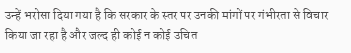उन्हें भरोसा दिया गया है कि सरकार के स्तर पर उनकी मांगों पर गंभीरता से विचार किया जा रहा है और जल्द ही कोई न कोई उचित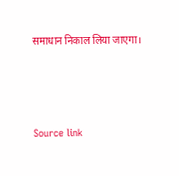समाधान निकाल लिया जाएगा।



Source link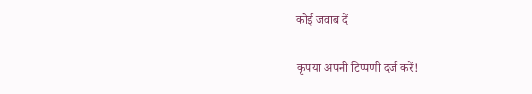कोई जवाब दें

कृपया अपनी टिप्पणी दर्ज करें!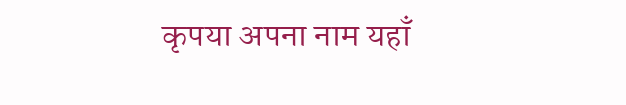कृपया अपना नाम यहाँ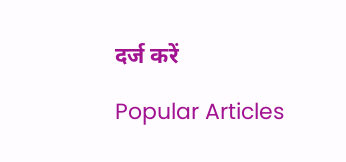दर्ज करें

Popular Articles